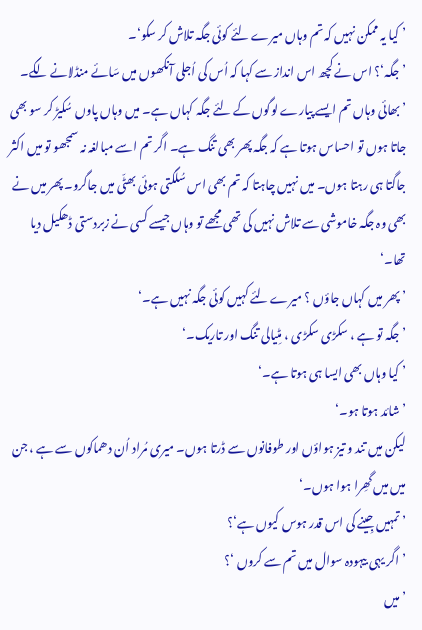’ کیا یہ ممکن نہیں کہ تم وہاں میرے لئے کوئی جگہ تلاش کر سکو‘۔
’ جگہ‘؟ اس نے کچھ اس انداز سے کہا کہ اُس کی اُجلی آنکھوں میں سَائے منڈلانے لگے۔
’ بھائی وہاں تم ایسے پیارے لوگوں کے لئے جگہ کہاں ہے۔ میں وہاں پاوں سُکیڑ کر سو بھی جاتا ہوں تو احساس ہوتا ہے کہ جگہ پھر بھی تنگ ہے۔ اگر تم اسے مبالغہ نہ سمجھو تو میں اکثر جاگتا ہی رہتا ہوں۔ میں نہیں چاہتا کہ تم بھی اس سُلگتی ہوئی بھٹّی میں جاگرو۔ پھر میں نے بھی وہ جگہ خاموشی سے تلاش نہیں کی تھی مجھے تو وہاں جیسے کسی نے زبردستی ڈھکیل دیا تھا۔‘
’ پھر میں کہاں جاؤں ؟ میرے لئے کہیں کوئی جگہ نہیں ہے۔‘
’ جگہ تو ہے ، سکڑی سکڑی ، مٹِیالی تنگ اور تاریک۔‘
’ کیا وہاں بھی ایسا ہی ہوتا ہے۔‘
’ شائد ہوتا ہو۔‘
لیکن میں تند و تیز ہواؤں اور طوفانوں سے ڈرتا ہوں۔ میری مُراد اُن دھماکوں سے ہے ، جن میں میں گھِرا ہوا ہوں۔‘
’ تمہیں جِینے کی اس قدر ہوس کیوں ہے‘؟
’ اگر یہی بیہودہ سوال میں تم سے کروں ‘؟
’ میں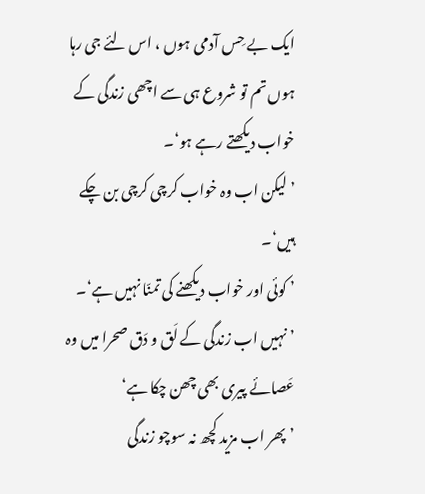ایک بے حِس آدمی ہوں ، اس لئے جی رہا ہوں تم تو شروع ہی سے اچھی زندگی کے خواب دیکھتے رہے ہو‘۔
’ لیکن اب وہ خواب کرچی کرچی بن چکے ہیں‘۔
’ کوئی اور خواب دیکھنے کی تمنّا نہیں ہے‘۔
’ نہیں اب زندگی کے لَق و دَق صحرا میں وہ عَصائے پیری بھی چھن چکا ہے‘
’ پھر اب مزید کچھ نہ سوچو زندگی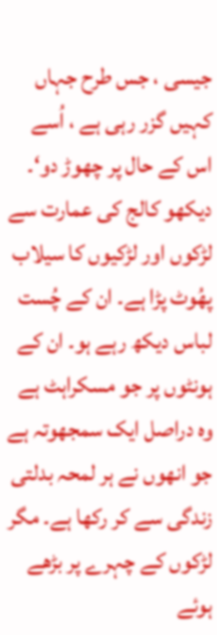جیسی ، جس طرح جہاں کہیں گزر رہی ہے ، اُسے اس کے حال پر چھوڑ دو‘۔
دیکھو کالج کی عمارت سے لڑکوں اور لڑکیوں کا سیلاب پھُوٹ پڑا ہے۔ ان کے چُست لباس دیکھ رہے ہو۔ ان کے ہونٹوں پر جو مسکراہٹ ہے وہ دراصل ایک سمجھوتہ ہے جو انھوں نے ہر لمحہ بدلتی زندگی سے کر رکھا ہے۔ مگر لڑکوں کے چہرے پر بڑھے ہوئے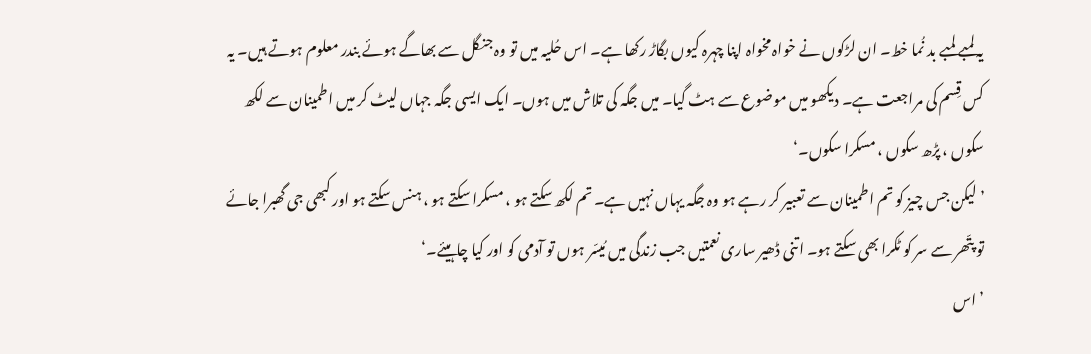یہ لمبے لمبے بد نُما خط۔ ان لڑکوں نے خواہ مخواہ اپنا چہرہ کیوں بگاڑ رکھا ہے۔ اس حُلیہ میں تو وہ جنگل سے بھاگے ہوئے بندر معلوم ہوتے ہیں۔ یہ کس قِسم کی مراجعت ہے۔ دیکھو میں موضوع سے ہٹ گیا۔ میں جگہ کی تلاش میں ہوں۔ ایک ایسی جگہ جہاں لیٹ کر میں اطمینان سے لکھ سکوں ، پڑھ سکوں ، مسکرا سکوں۔‘
’ لیکن جس چیز کو تم اطمینان سے تعبیر کر رہے ہو وہ جگہ یہاں نہیں ہے۔ تم لکھ سکتے ہو ، مسکرا سکتے ہو ، ہنس سکتے ہو اور کبھی جی گھبرا جائے تو پتّھر سے سر کو ٹکرا بھی سکتے ہو۔ اتنی ڈھیر ساری نعمتیں جب زندگی میں مُیسّر ہوں تو آدمی کو اور کیا چاہیئے۔‘
’ اس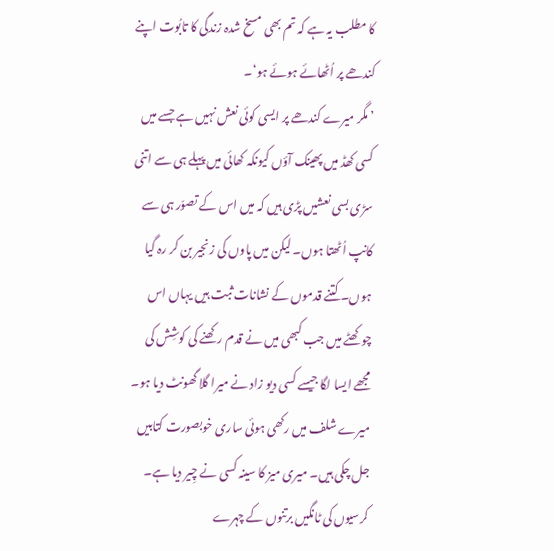کا مطلب یہ ہے کہ تم بھی مسخ شدہ زندگی کا تابُوت اپنے کندھے پر اُٹھائے ہوئے ہو‘۔
’ مگر میرے کندھے پر ایسی کوئی نعش نہیں ہے جسے میں کسی کھڈ میں پھینک آؤں کیونکہ کھائی میں پہلے ہی سے اتنی سڑی بسی نعشیں پڑی ہیں کہ میں اس کے تصوّر ہی سے کانپ اُٹھتا ہوں۔ لیکن میں پاوں کی زنجیر بن کر رہ گیا ہوں۔ کتنے قدموں کے نشانات ثبت ہیں یہاں اس چوکھٹے میں جب کبھی میں نے قدم رکھنے کی کوشِش کی مجھے ایسا لگا جیسے کسی دیو زاد نے میرا گلا گھونٹ دیا ہو۔
میرے شلف میں رکھی ہوئی ساری خوبصورت کتابیں جل چکی ہیں۔ میری میز کا سینہ کسی نے چِیر دیا ہے۔ کرسیوں کی ٹانگیں برتنوں کے چہرے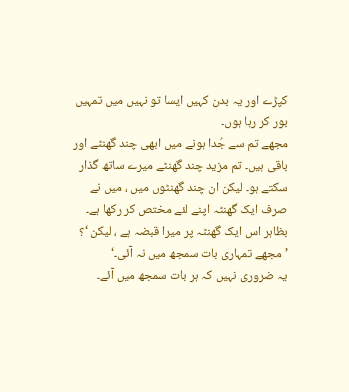کپڑے اور یہ بدن کہیں ایسا تو نہیں میں تمہیں بور کر رہا ہوں۔
مجھے تم سے جُدا ہونے میں ابھی چند گھنٹے اور باقی ہیں۔ تم مزید چند گھنٹے میرے ساتھ گذار سکتے ہو۔ لیکن ان چند گھنٹوں میں ، میں نے صرف ایک گھنٹہ اپنے لئے مختص کر رکھا ہے۔ بظاہر اس ایک گھنٹہ پر میرا قبضہ ہے ، لیکن ‘؟
’ مجھے تمہاری بات سمجھ میں نہ آئی۔‘
یہ ضروری نہیں کہ ہر بات سمجھ میں آئے۔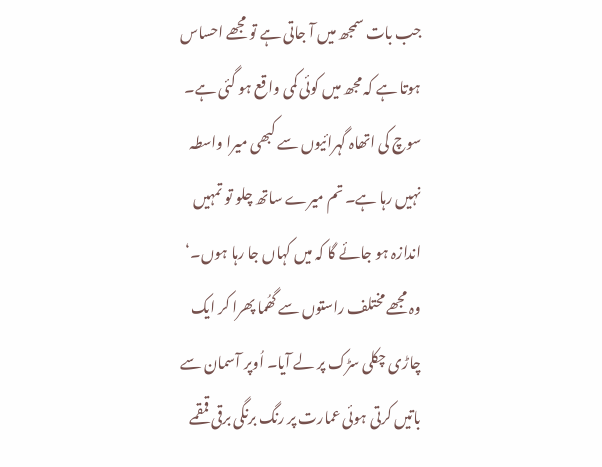جب بات سمجھ میں آ جاتی ہے تو مجھے احساس ہوتا ہے کہ مجھ میں کوئی کمی واقع ہو گئی ہے۔ سوچ کی اتھاہ گہرائیوں سے کبھی میرا واسطہ نہیں رہا ہے۔ تم میرے ساتھ چلو تو تمہیں اندازہ ہو جائے گا کہ میں کہاں جا رہا ہوں۔‘
وہ مجھے مختلف راستوں سے گھُما پھرا کر ایک چاڑی چکلی سڑک پر لے آیا۔ اُوپر آسمان سے باتیں کرتی ہوئی عمارت پر رنگ برنگی برقی قمقمے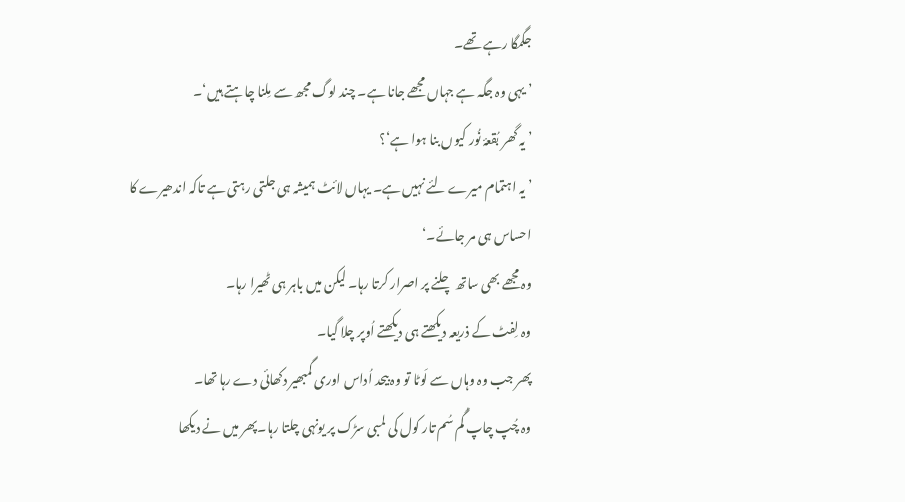جگمگا رہے تھے۔
’ یہی وہ جگہ ہے جہاں مجھے جانا ہے۔ چند لوگ مجھ سے مِلنا چاہتے ہیں‘۔
’ یہ گھر بُقعۂ نُور کیوں بنا ہوا ہے‘؟
’ یہ اہتمام میرے لئے نہیں ہے۔ یہاں لائٹ ہمیشہ ہی جلتی رہتی ہے تاکہ اندھیرے کا احساس ہی مر جائے۔‘
وہ مجھے بھی ساتھ چلنے پر اصرار کرتا رہا۔ لیکن میں باہر ہی ٹھیرا رہا۔
وہ لِفٹ کے ذریعہ دیکھتے ہی دیکھتے اُوپر چلا گیا۔
پھر جب وہ وہاں سے لَوٹا تو وہ بیحد اُداس اوری گمبھیر دکھائی دے رہا تھا۔
وہ چُپ چاپ گُم سُم تار کول کی لمبی سڑک پر یونہی چلتا رہا۔پھر میں نے دیکھا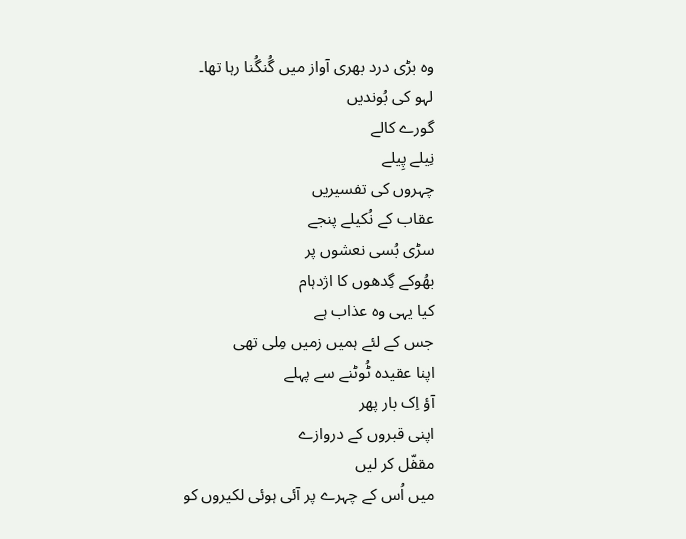وہ بڑی درد بھری آواز میں گُنگُنا رہا تھا۔
لہو کی بُوندیں
گورے کالے
نِیلے پِیلے
چہروں کی تفسیریں
عقاب کے نُکیلے پنجے
سڑی بُسی نعشوں پر
بھُوکے گِدھوں کا اژدہام
کیا یہی وہ عذاب ہے
جس کے لئے ہمیں زمیں مِلی تھی
اپنا عقیدہ ٹُوٹنے سے پہلے
آؤ اِک بار پھر
اپنی قبروں کے دروازے
مقفّل کر لیں
میں اُس کے چہرے پر آئی ہوئی لکیروں کو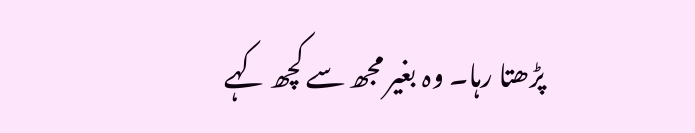پڑھتا رہا۔ وہ بغیر مجھ سے کچھ کہے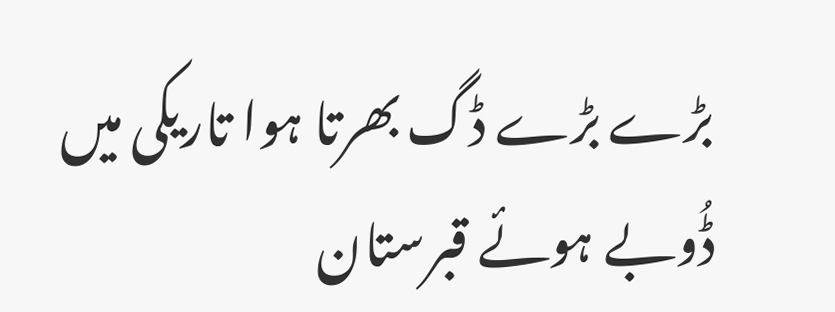بڑے بڑے ڈگ بھرتا ہوا تاریکی میں ڈُوبے ہوئے قبرستان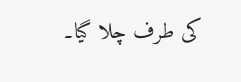کی طرف چلا گیا۔